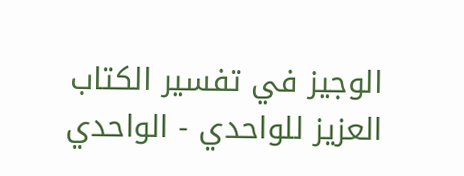الوجيز في تفسير الكتاب العزيز للواحدي - الواحدي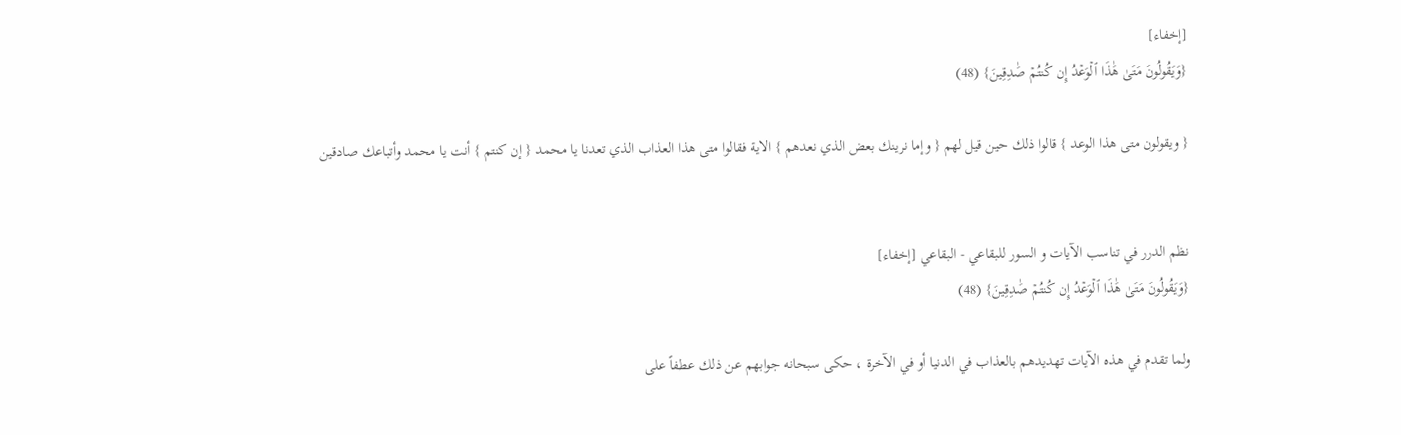[إخفاء]
{وَيَقُولُونَ مَتَىٰ هَٰذَا ٱلۡوَعۡدُ إِن كُنتُمۡ صَٰدِقِينَ} (48)

{ ويقولون متى هذا الوعد } قالوا ذلك حين قيل لهم { وإما نرينك بعض الذي نعدهم } الاية فقالوا متى هذا العذاب الذي تعدنا يا محمد { إن كنتم } أنت يا محمد وأتباعك صادقين


نظم الدرر في تناسب الآيات و السور للبقاعي - البقاعي [إخفاء]
{وَيَقُولُونَ مَتَىٰ هَٰذَا ٱلۡوَعۡدُ إِن كُنتُمۡ صَٰدِقِينَ} (48)

ولما تقدم في هذه الآيات تهديدهم بالعذاب في الدنيا أو في الآخرة ، حكى سبحانه جوابهم عن ذلك عطفاً على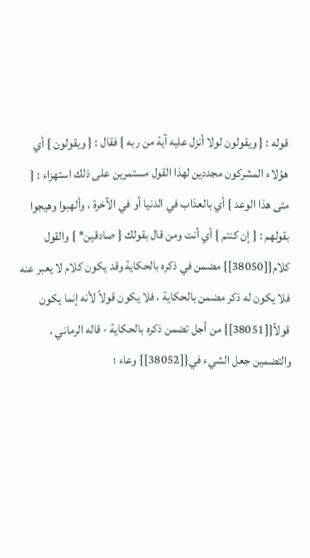قوله : { ويقولون لولا أنزل عليه آية من ربه } فقال : { ويقولون } أي هؤلاء المشركون مجددين لهذا القول مستمرين على ذلك استهزاء : { متى هذا الوعد } أي بالعذاب في الدنيا أو في الآخرة ، وألهبوا وهيجوا بقولهم : { إن كنتم } أي أنت ومن قال بقولك { صادقين* } والقول كلام{[38050]} مضمن في ذكره بالحكاية وقد يكون كلام لا يعبر عنه فلا يكون له ذكر مضمن بالحكاية ، فلا يكون قولاً لأنه إنما يكون قولاً{[38051]} من أجل تضمن ذكره بالحكاية - قاله الرماني ، والتضمين جعل الشيء في{[38052]} وعاء ؛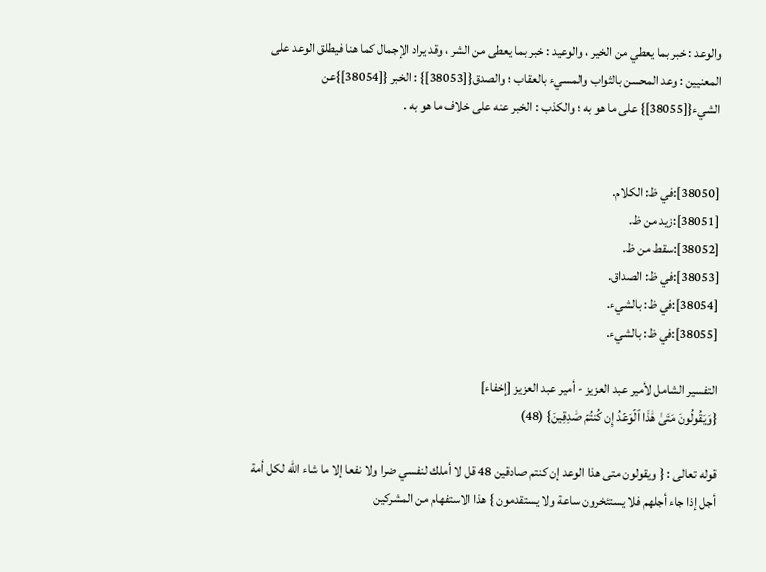والوعد : خبر بما يعطي من الخير ، والوعيد : خبر بما يعطى من الشر ، وقد يراد الإجمال كما هنا فيطلق الوعد على المعنيين : وعد المحسن بالثواب والمسيء بالعقاب ؛ والصدق{[38053]} : الخبر {[38054]}عن الشيء{[38055]} على ما هو به ؛ والكذب : الخبر عنه على خلاف ما هو به .


[38050]:في ظ: الكلام.
[38051]:زيد من ظ.
[38052]:سقط من ظ.
[38053]:في ظ: الصداق.
[38054]:في ظ: بالشيء.
[38055]:في ظ: بالشيء.

التفسير الشامل لأمير عبد العزيز - أمير عبد العزيز [إخفاء]
{وَيَقُولُونَ مَتَىٰ هَٰذَا ٱلۡوَعۡدُ إِن كُنتُمۡ صَٰدِقِينَ} (48)

قوله تعالى : { ويقولون متى هذا الوعد إن كنتم صادقين 48 قل لا أملك لنفسي ضرا ولا نفعا إلا ما شاء الله لكل أمة أجل إذا جاء أجلهم فلا يستئخرون ساعة ولا يستقدمون } هذا الاستفهام من المشركين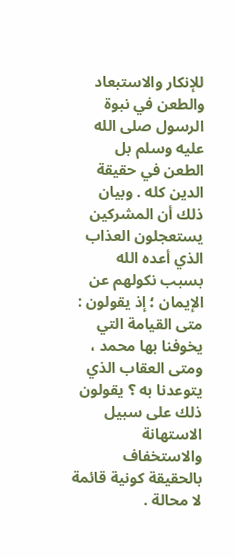للإنكار والاستبعاد والطعن في نبوة الرسول صلى الله عليه وسلم بل الطعن في حقيقة الدين كله . وبيان ذلك أن المشركين يستعجلون العذاب الذي أعده الله بسبب نكولهم عن الإيمان ؛ إذ يقولون : متى القيامة التي يخوفنا بها محمد ، ومتى العقاب الذي يتوعدنا به ؟ يقولون ذلك على سبيل الاستهانة والاستخفاف بالحقيقة كونية قائمة لا محالة .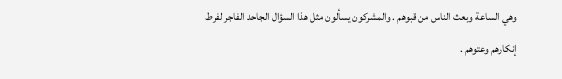وهي الساعة وبعث الناس من قبوهم . والمشركون يسألون مثل هذا السؤال الجاحد الفاجر لفرط إنكارهم وعتوهم .